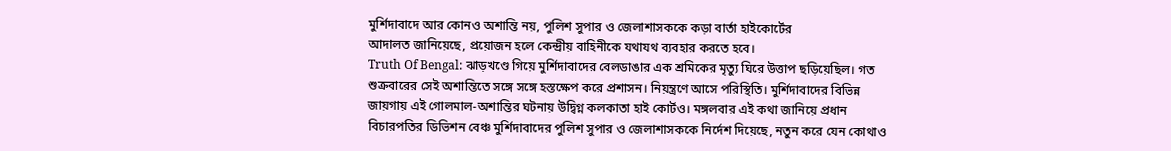মুর্শিদাবাদে আর কোনও অশান্তি নয়, পুলিশ সুপার ও জেলাশাসককে কড়া বার্তা হাইকোর্টের
আদালত জানিয়েছে, প্রয়োজন হলে কেন্দ্রীয় বাহিনীকে যথাযথ ব্যবহার করতে হবে।
Truth Of Bengal: ঝাড়খণ্ডে গিয়ে মুর্শিদাবাদের বেলডাঙার এক শ্রমিকের মৃত্যু ঘিরে উত্তাপ ছড়িয়েছিল। গত শুক্রবারের সেই অশান্তিতে সঙ্গে সঙ্গে হস্তক্ষেপ করে প্রশাসন। নিয়ন্ত্রণে আসে পরিস্থিতি। মুর্শিদাবাদের বিভিন্ন জায়গায় এই গোলমাল-অশান্তির ঘটনায় উদ্বিগ্ন কলকাতা হাই কোর্টও। মঙ্গলবার এই কথা জানিয়ে প্রধান বিচারপতির ডিভিশন বেঞ্চ মুর্শিদাবাদের পুলিশ সুপার ও জেলাশাসককে নির্দেশ দিয়েছে, নতুন করে যেন কোথাও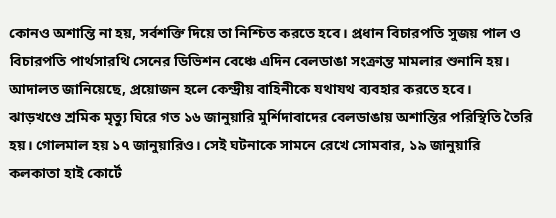কোনও অশান্তি না হয়, সর্বশক্তি দিয়ে তা নিশ্চিত করতে হবে। প্রধান বিচারপতি সুজয় পাল ও বিচারপতি পার্থসারথি সেনের ডিভিশন বেঞ্চে এদিন বেলডাঙা সংক্রান্ত মামলার শুনানি হয়। আদালত জানিয়েছে, প্রয়োজন হলে কেন্দ্রীয় বাহিনীকে যথাযথ ব্যবহার করতে হবে।
ঝাড়খণ্ডে শ্রমিক মৃত্যু ঘিরে গত ১৬ জানুয়ারি মুর্শিদাবাদের বেলডাঙায় অশান্তির পরিস্থিতি তৈরি হয়। গোলমাল হয় ১৭ জানুয়ারিও। সেই ঘটনাকে সামনে রেখে সোমবার, ১৯ জানুয়ারি কলকাতা হাই কোর্টে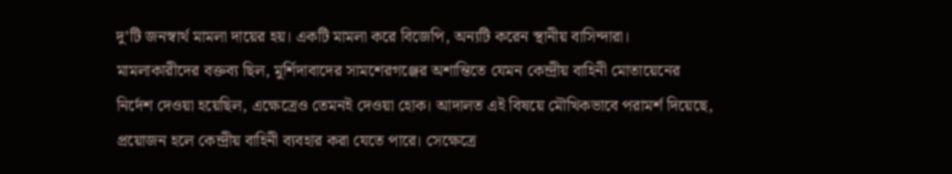দু’টি জনস্বার্থ মামলা দায়ের হয়। একটি মামলা করে বিজেপি, অন্যটি করেন স্থানীয় বাসিন্দারা। মামলাকারীদের বক্তব্য ছিল, মুর্শিদাবাদের সামশেরগঞ্জের অশান্তিতে যেমন কেন্দ্রীয় বাহিনী মোতায়েনের নির্দেশ দেওয়া হয়েছিল, এক্ষেত্রেও তেমনই দেওয়া হোক। আদালত এই বিষয়ে মৌখিকভাবে পরামর্শ দিয়েছে, প্রয়োজন হলে কেন্দ্রীয় বাহিনী ব্যবহার করা যেতে পারে। সেক্ষেত্রে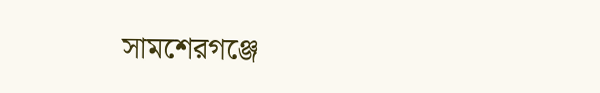সামশেরগঞ্জে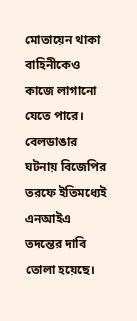মোতায়েন থাকা বাহিনীকেও কাজে লাগানো যেতে পারে।
বেলডাঙার ঘটনায় বিজেপির তরফে ইতিমধ্যেই এনআইএ তদন্তের দাবি তোলা হয়েছে।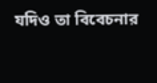যদিও তা বিবেচনার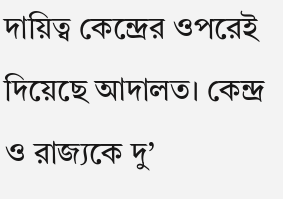দায়িত্ব কেন্দ্রের ওপরেই দিয়েছে আদালত। কেন্দ্র ও রাজ্যকে দু’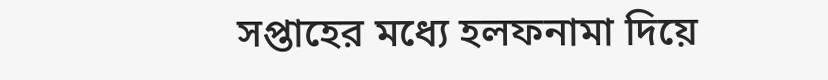সপ্তাহের মধ্যে হলফনামা দিয়ে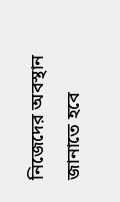নিজেদের অবস্থান জানাতে হবে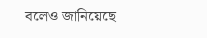বলেও জানিয়েছে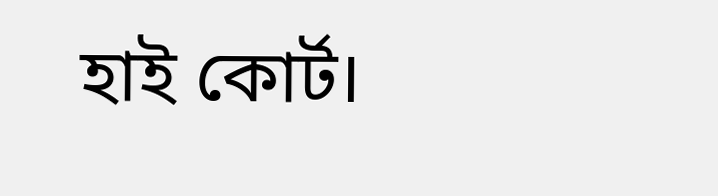হাই কোর্ট।